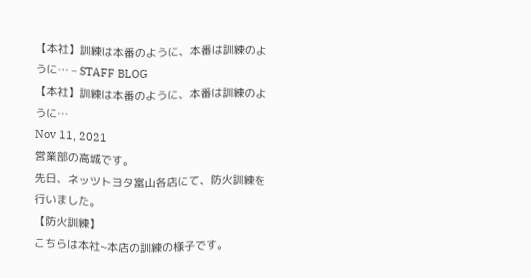【本社】訓練は本番のように、本番は訓練のように… – STAFF BLOG
【本社】訓練は本番のように、本番は訓練のように…
Nov 11, 2021
営業部の高城です。
先日、ネッツトヨタ富山各店にて、防火訓練を行いました。
【防火訓練】
こちらは本社~本店の訓練の様子です。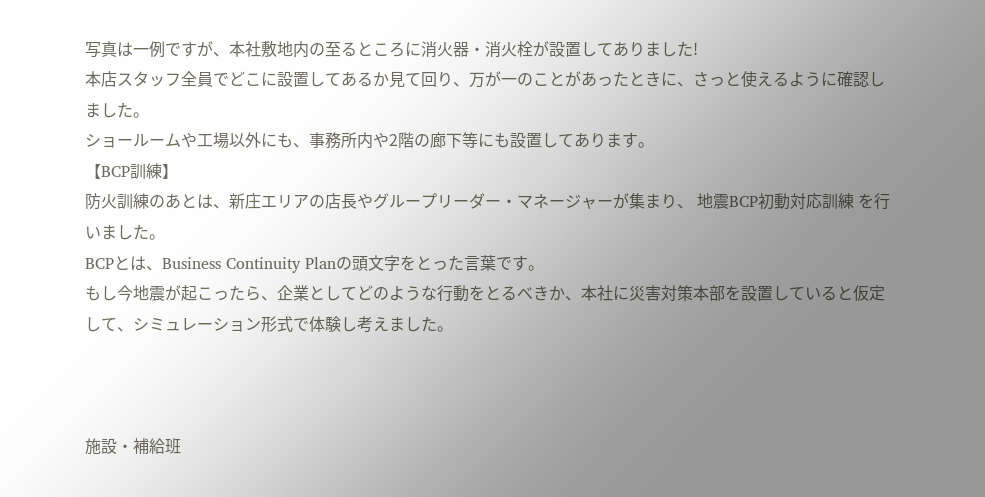写真は一例ですが、本社敷地内の至るところに消火器・消火栓が設置してありました!
本店スタッフ全員でどこに設置してあるか見て回り、万が一のことがあったときに、さっと使えるように確認しました。
ショールームや工場以外にも、事務所内や2階の廊下等にも設置してあります。
【BCP訓練】
防火訓練のあとは、新庄エリアの店長やグループリーダー・マネージャーが集まり、 地震BCP初動対応訓練 を行いました。
BCPとは、Business Continuity Planの頭文字をとった言葉です。
もし今地震が起こったら、企業としてどのような行動をとるべきか、本社に災害対策本部を設置していると仮定して、シミュレーション形式で体験し考えました。



施設・補給班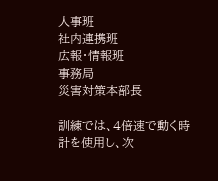人事班
社内連携班
広報・情報班
事務局
災害対策本部長

訓練では、4倍速で動く時計を使用し、次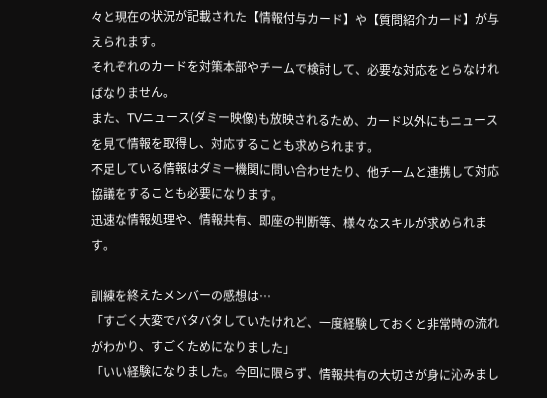々と現在の状況が記載された【情報付与カード】や【質問紹介カード】が与えられます。
それぞれのカードを対策本部やチームで検討して、必要な対応をとらなければなりません。
また、TVニュース(ダミー映像)も放映されるため、カード以外にもニュースを見て情報を取得し、対応することも求められます。
不足している情報はダミー機関に問い合わせたり、他チームと連携して対応協議をすることも必要になります。
迅速な情報処理や、情報共有、即座の判断等、様々なスキルが求められます。

訓練を終えたメンバーの感想は…
「すごく大変でバタバタしていたけれど、一度経験しておくと非常時の流れがわかり、すごくためになりました」
「いい経験になりました。今回に限らず、情報共有の大切さが身に沁みまし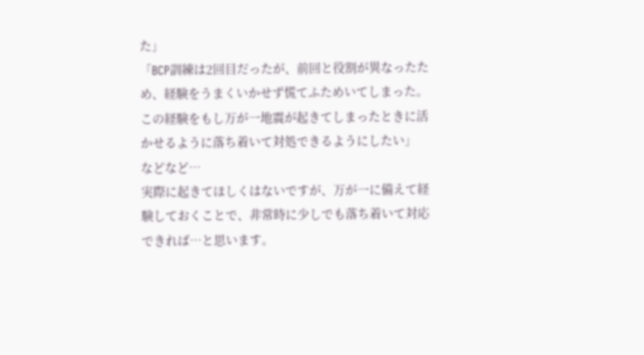た」
「BCP訓練は2回目だったが、前回と役割が異なったため、経験をうまくいかせず慌てふためいてしまった。この経験をもし万が一地震が起きてしまったときに活かせるように落ち着いて対処できるようにしたい」
などなど…
実際に起きてほしくはないですが、万が一に備えて経験しておくことで、非常時に少しでも落ち着いて対応できれば…と思います。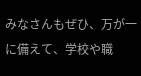みなさんもぜひ、万が一に備えて、学校や職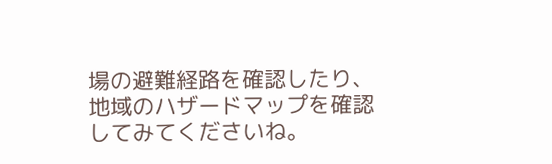場の避難経路を確認したり、地域のハザードマップを確認してみてくださいね。